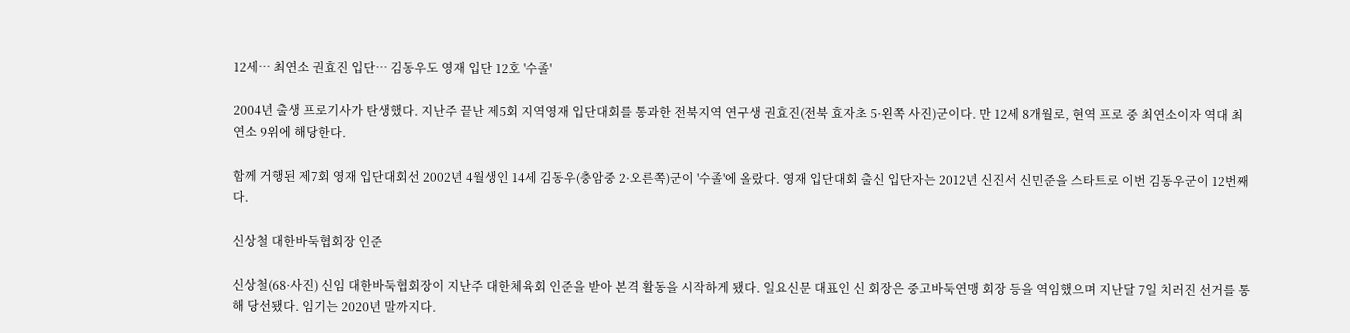12세… 최연소 권효진 입단… 김동우도 영재 입단 12호 '수졸'

2004년 출생 프로기사가 탄생했다. 지난주 끝난 제5회 지역영재 입단대회를 통과한 전북지역 연구생 권효진(전북 효자초 5·왼쪽 사진)군이다. 만 12세 8개월로, 현역 프로 중 최연소이자 역대 최연소 9위에 해당한다.

함께 거행된 제7회 영재 입단대회선 2002년 4월생인 14세 김동우(충암중 2·오른쪽)군이 '수졸'에 올랐다. 영재 입단대회 출신 입단자는 2012년 신진서 신민준을 스타트로 이번 김동우군이 12번째다.

신상철 대한바둑협회장 인준

신상철(68·사진) 신임 대한바둑협회장이 지난주 대한체육회 인준을 받아 본격 활동을 시작하게 됐다. 일요신문 대표인 신 회장은 중고바둑연맹 회장 등을 역임했으며 지난달 7일 치러진 선거를 통해 당선됐다. 임기는 2020년 말까지다.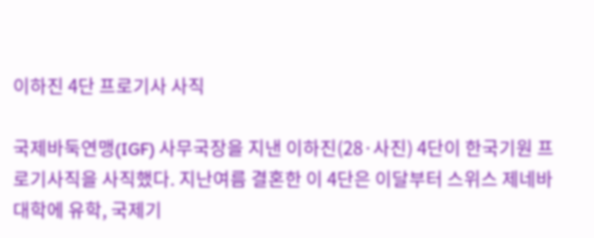이하진 4단 프로기사 사직

국제바둑연맹(IGF) 사무국장을 지낸 이하진(28·사진) 4단이 한국기원 프로기사직을 사직했다. 지난여름 결혼한 이 4단은 이달부터 스위스 제네바 대학에 유학, 국제기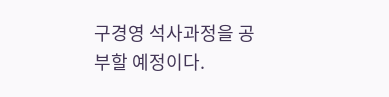구경영 석사과정을 공부할 예정이다.